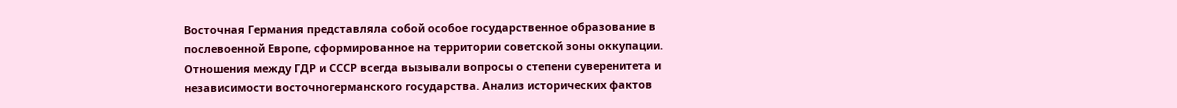Восточная Германия представляла собой особое государственное образование в послевоенной Европе, сформированное на территории советской зоны оккупации. Отношения между ГДР и СССР всегда вызывали вопросы о степени суверенитета и независимости восточногерманского государства. Анализ исторических фактов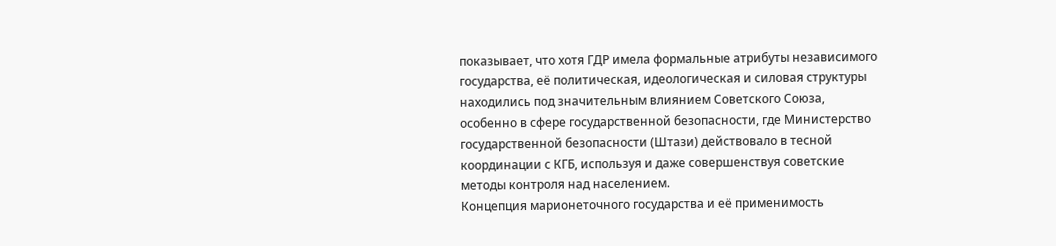показывает, что хотя ГДР имела формальные атрибуты независимого государства, её политическая, идеологическая и силовая структуры находились под значительным влиянием Советского Союза, особенно в сфере государственной безопасности, где Министерство государственной безопасности (Штази) действовало в тесной координации с КГБ, используя и даже совершенствуя советские методы контроля над населением.
Концепция марионеточного государства и её применимость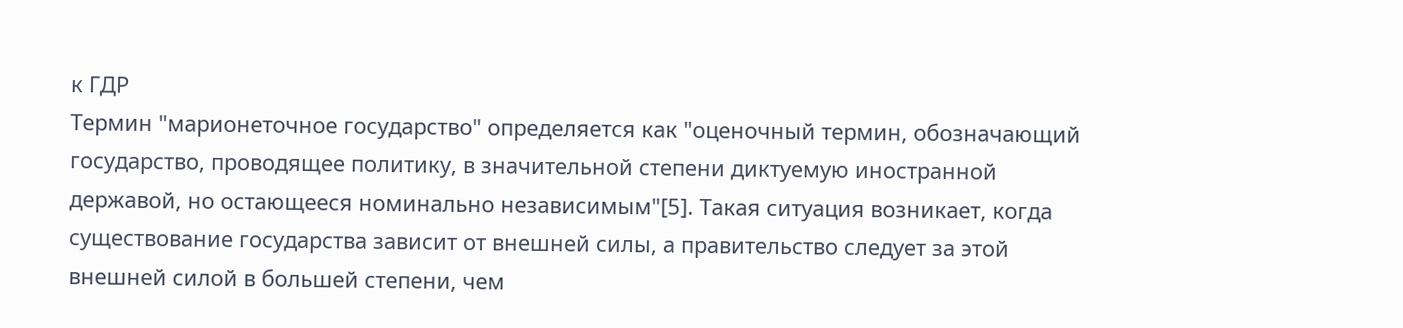к ГДР
Термин "марионеточное государство" определяется как "оценочный термин, обозначающий государство, проводящее политику, в значительной степени диктуемую иностранной державой, но остающееся номинально независимым"[5]. Такая ситуация возникает, когда существование государства зависит от внешней силы, а правительство следует за этой внешней силой в большей степени, чем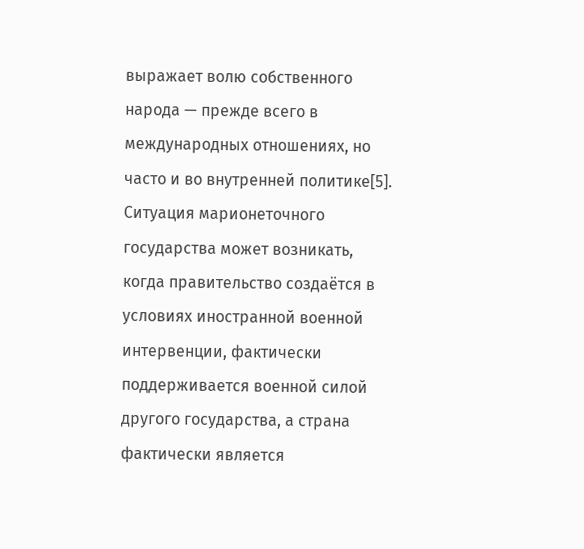выражает волю собственного народа — прежде всего в международных отношениях, но часто и во внутренней политике[5].
Ситуация марионеточного государства может возникать, когда правительство создаётся в условиях иностранной военной интервенции, фактически поддерживается военной силой другого государства, а страна фактически является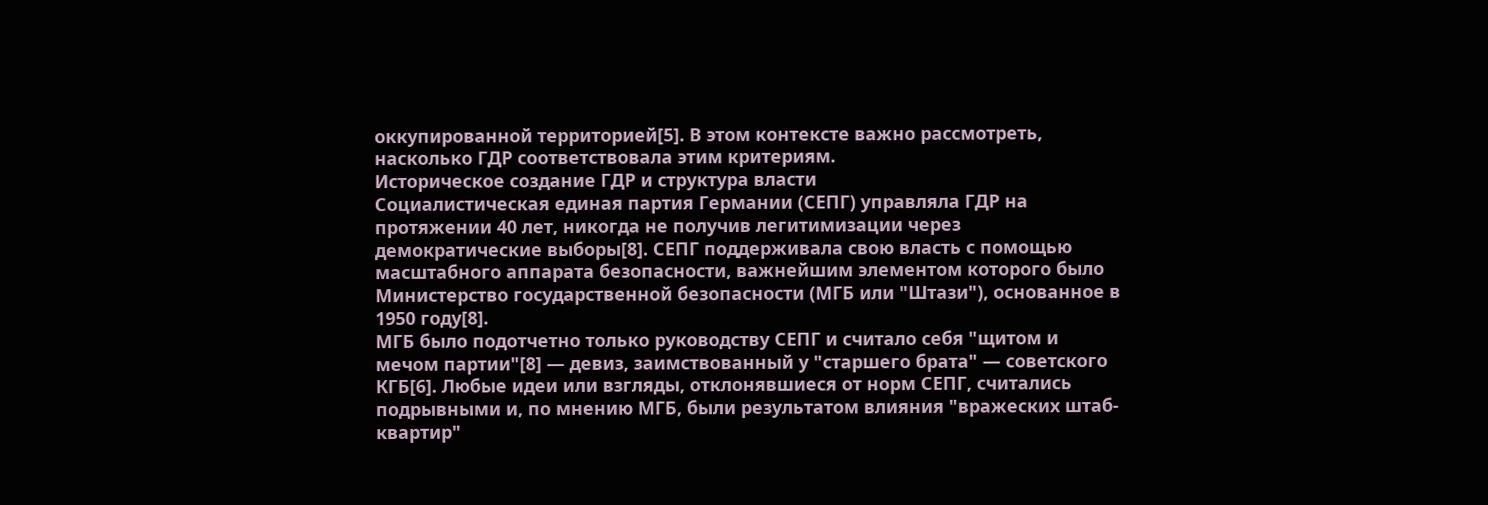оккупированной территорией[5]. В этом контексте важно рассмотреть, насколько ГДР соответствовала этим критериям.
Историческое создание ГДР и структура власти
Социалистическая единая партия Германии (СЕПГ) управляла ГДР на протяжении 40 лет, никогда не получив легитимизации через демократические выборы[8]. СЕПГ поддерживала свою власть с помощью масштабного аппарата безопасности, важнейшим элементом которого было Министерство государственной безопасности (МГБ или "Штази"), основанное в 1950 году[8].
МГБ было подотчетно только руководству СЕПГ и считало себя "щитом и мечом партии"[8] — девиз, заимствованный у "старшего брата" — советского КГБ[6]. Любые идеи или взгляды, отклонявшиеся от норм СЕПГ, считались подрывными и, по мнению МГБ, были результатом влияния "вражеских штаб-квартир"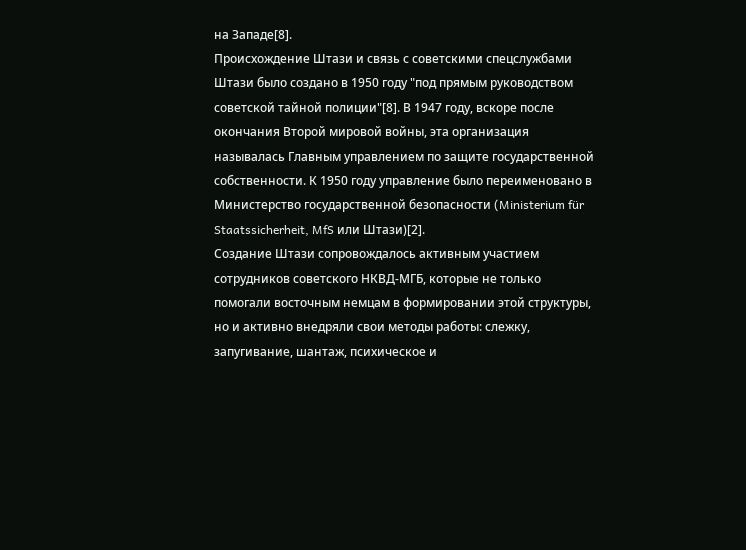на Западе[8].
Происхождение Штази и связь с советскими спецслужбами
Штази было создано в 1950 году "под прямым руководством советской тайной полиции"[8]. В 1947 году, вскоре после окончания Второй мировой войны, эта организация называлась Главным управлением по защите государственной собственности. К 1950 году управление было переименовано в Министерство государственной безопасности (Ministerium für Staatssicherheit, MfS или Штази)[2].
Создание Штази сопровождалось активным участием сотрудников советского НКВД-МГБ, которые не только помогали восточным немцам в формировании этой структуры, но и активно внедряли свои методы работы: слежку, запугивание, шантаж, психическое и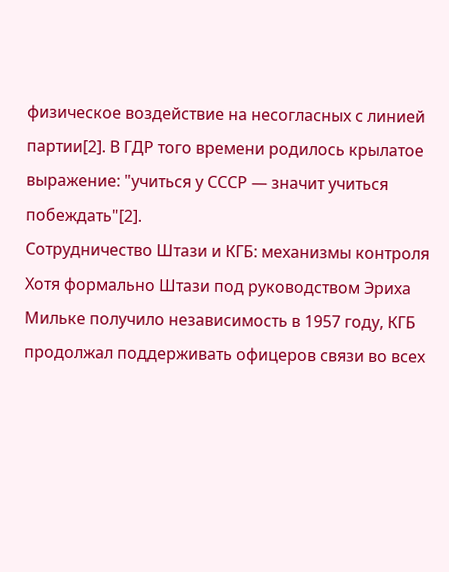физическое воздействие на несогласных с линией партии[2]. В ГДР того времени родилось крылатое выражение: "учиться у СССР — значит учиться побеждать"[2].
Сотрудничество Штази и КГБ: механизмы контроля
Хотя формально Штази под руководством Эриха Мильке получило независимость в 1957 году, КГБ продолжал поддерживать офицеров связи во всех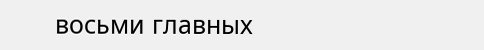восьми главных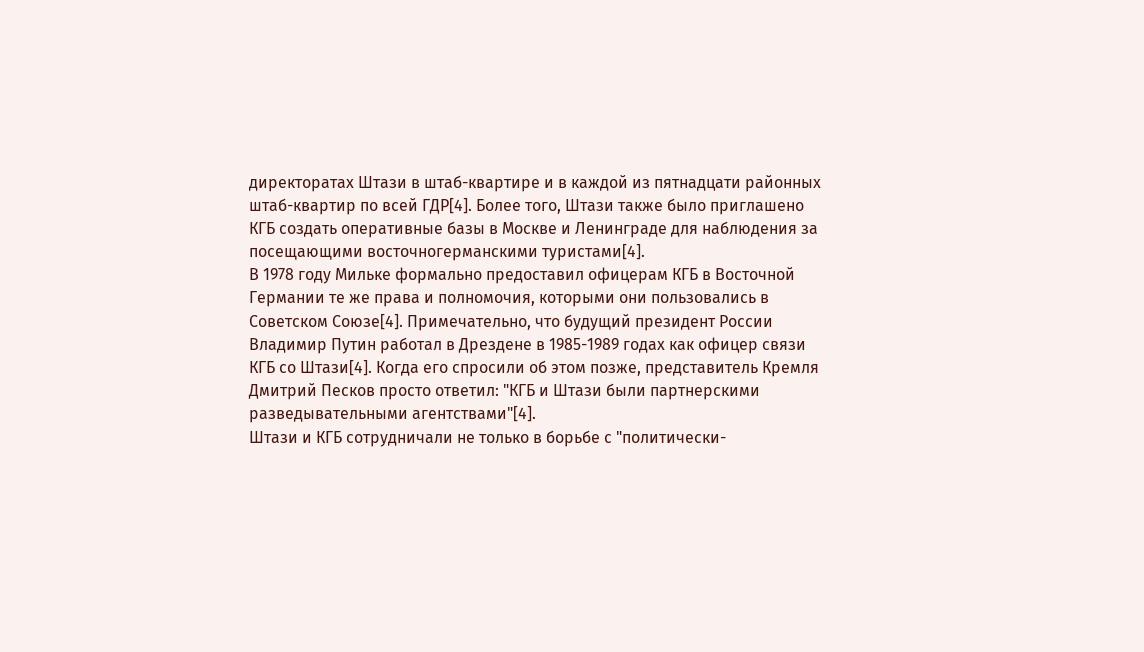директоратах Штази в штаб-квартире и в каждой из пятнадцати районных штаб-квартир по всей ГДР[4]. Более того, Штази также было приглашено КГБ создать оперативные базы в Москве и Ленинграде для наблюдения за посещающими восточногерманскими туристами[4].
В 1978 году Мильке формально предоставил офицерам КГБ в Восточной Германии те же права и полномочия, которыми они пользовались в Советском Союзе[4]. Примечательно, что будущий президент России Владимир Путин работал в Дрездене в 1985-1989 годах как офицер связи КГБ со Штази[4]. Когда его спросили об этом позже, представитель Кремля Дмитрий Песков просто ответил: "КГБ и Штази были партнерскими разведывательными агентствами"[4].
Штази и КГБ сотрудничали не только в борьбе с "политически-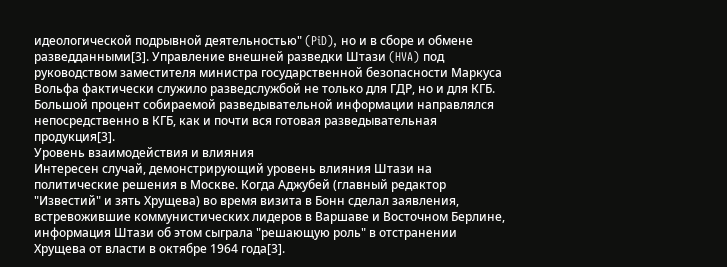идеологической подрывной деятельностью" (PiD), но и в сборе и обмене разведданными[3]. Управление внешней разведки Штази (HVA) под руководством заместителя министра государственной безопасности Маркуса Вольфа фактически служило разведслужбой не только для ГДР, но и для КГБ. Большой процент собираемой разведывательной информации направлялся непосредственно в КГБ, как и почти вся готовая разведывательная продукция[3].
Уровень взаимодействия и влияния
Интересен случай, демонстрирующий уровень влияния Штази на политические решения в Москве. Когда Аджубей (главный редактор "Известий" и зять Хрущева) во время визита в Бонн сделал заявления, встревожившие коммунистических лидеров в Варшаве и Восточном Берлине, информация Штази об этом сыграла "решающую роль" в отстранении Хрущева от власти в октябре 1964 года[3].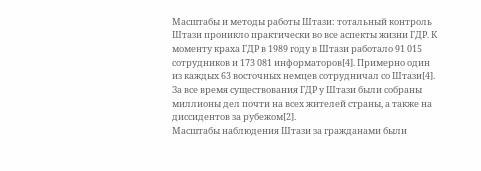Масштабы и методы работы Штази: тотальный контроль
Штази проникло практически во все аспекты жизни ГДР. К моменту краха ГДР в 1989 году в Штази работало 91 015 сотрудников и 173 081 информаторов[4]. Примерно один из каждых 63 восточных немцев сотрудничал со Штази[4]. За все время существования ГДР у Штази были собраны миллионы дел почти на всех жителей страны, а также на диссидентов за рубежом[2].
Масштабы наблюдения Штази за гражданами были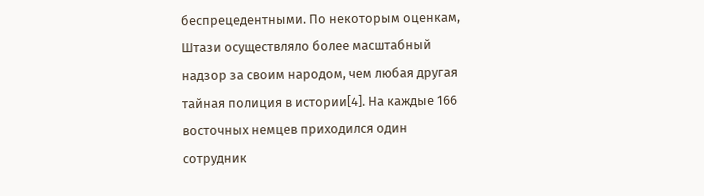беспрецедентными. По некоторым оценкам, Штази осуществляло более масштабный надзор за своим народом, чем любая другая тайная полиция в истории[4]. На каждые 166 восточных немцев приходился один сотрудник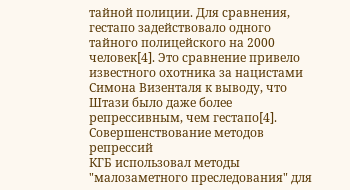тайной полиции. Для сравнения, гестапо задействовало одного тайного полицейского на 2000 человек[4]. Это сравнение привело известного охотника за нацистами Симона Визенталя к выводу, что Штази было даже более репрессивным, чем гестапо[4].
Совершенствование методов репрессий
КГБ использовал методы "малозаметного преследования" для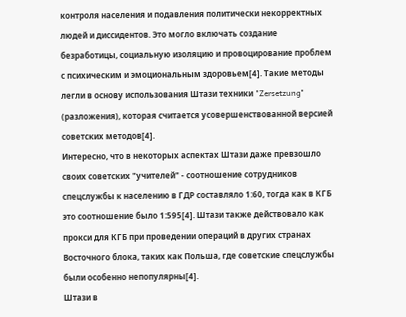контроля населения и подавления политически некорректных людей и диссидентов. Это могло включать создание безработицы, социальную изоляцию и провоцирование проблем с психическим и эмоциональным здоровьем[4]. Такие методы легли в основу использования Штази техники "Zersetzung" (разложения), которая считается усовершенствованной версией советских методов[4].
Интересно, что в некоторых аспектах Штази даже превзошло своих советских "учителей" - соотношение сотрудников спецслужбы к населению в ГДР составляло 1:60, тогда как в КГБ это соотношение было 1:595[4]. Штази также действовало как прокси для КГБ при проведении операций в других странах Восточного блока, таких как Польша, где советские спецслужбы были особенно непопулярны[4].
Штази в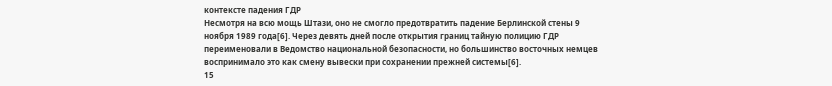контексте падения ГДР
Несмотря на всю мощь Штази, оно не смогло предотвратить падение Берлинской стены 9 ноября 1989 года[6]. Через девять дней после открытия границ тайную полицию ГДР переименовали в Ведомство национальной безопасности, но большинство восточных немцев воспринимало это как смену вывески при сохранении прежней системы[6].
15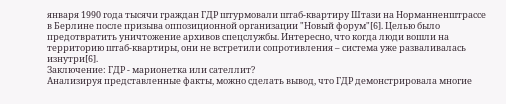января 1990 года тысячи граждан ГДР штурмовали штаб-квартиру Штази на Норманненштрассе в Берлине после призыва оппозиционной организации "Новый форум"[6]. Целью было предотвратить уничтожение архивов спецслужбы. Интересно, что когда люди вошли на территорию штаб-квартиры, они не встретили сопротивления – система уже разваливалась изнутри[6].
Заключение: ГДР - марионетка или сателлит?
Анализируя представленные факты, можно сделать вывод, что ГДР демонстрировала многие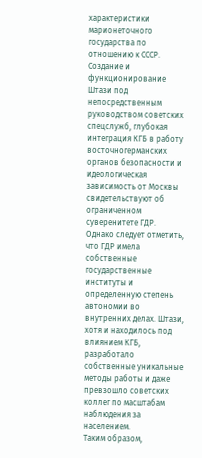характеристики марионеточного государства по отношению к СССР. Создание и функционирование Штази под непосредственным руководством советских спецслужб, глубокая интеграция КГБ в работу восточногерманских органов безопасности и идеологическая зависимость от Москвы свидетельствуют об ограниченном суверенитете ГДР.
Однако следует отметить, что ГДР имела собственные государственные институты и определенную степень автономии во внутренних делах. Штази, хотя и находилось под влиянием КГБ, разработало собственные уникальные методы работы и даже превзошло советских коллег по масштабам наблюдения за населением.
Таким образом,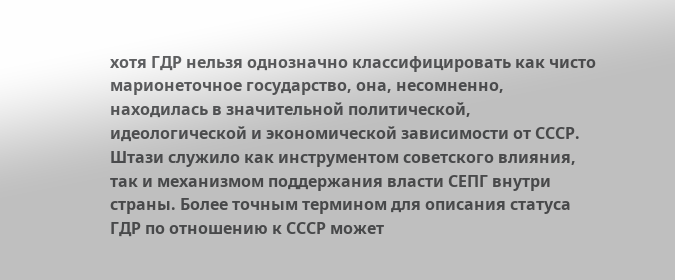хотя ГДР нельзя однозначно классифицировать как чисто марионеточное государство, она, несомненно, находилась в значительной политической, идеологической и экономической зависимости от СССР. Штази служило как инструментом советского влияния, так и механизмом поддержания власти СЕПГ внутри страны. Более точным термином для описания статуса ГДР по отношению к СССР может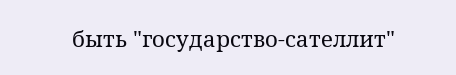быть "государство-сателлит"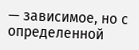— зависимое, но с определенной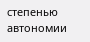степенью автономии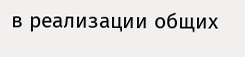в реализации общих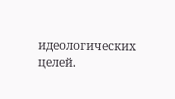идеологических целей.